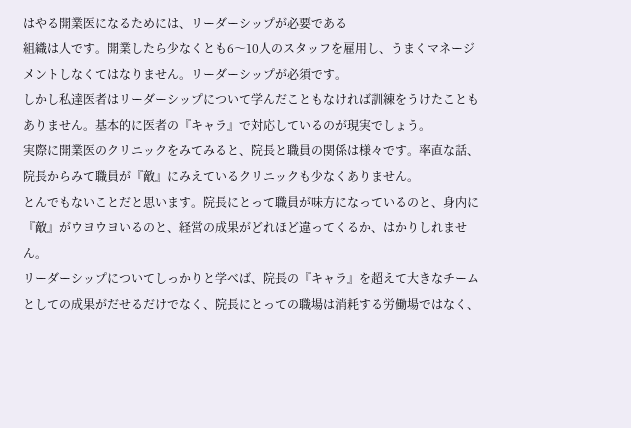はやる開業医になるためには、リーダーシップが必要である
組織は人です。開業したら少なくとも6〜10人のスタッフを雇用し、うまくマネージメントしなくてはなりません。リーダーシップが必須です。
しかし私達医者はリーダーシップについて学んだこともなければ訓練をうけたこともありません。基本的に医者の『キャラ』で対応しているのが現実でしょう。
実際に開業医のクリニックをみてみると、院長と職員の関係は様々です。率直な話、院長からみて職員が『敵』にみえているクリニックも少なくありません。
とんでもないことだと思います。院長にとって職員が味方になっているのと、身内に『敵』がウヨウヨいるのと、経営の成果がどれほど違ってくるか、はかりしれません。
リーダーシップについてしっかりと学べば、院長の『キャラ』を超えて大きなチームとしての成果がだせるだけでなく、院長にとっての職場は消耗する労働場ではなく、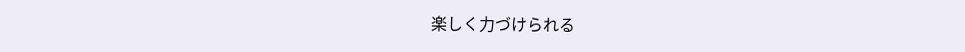楽しく力づけられる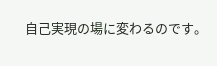自己実現の場に変わるのです。